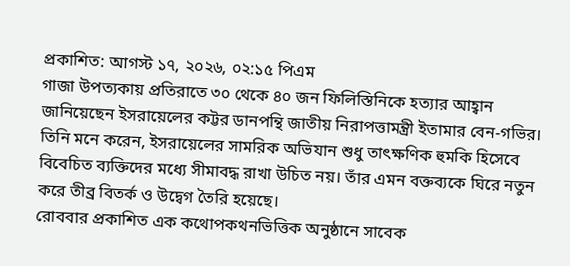প্রকাশিত: আগস্ট ১৭, ২০২৬, ০২:১৫ পিএম
গাজা উপত্যকায় প্রতিরাতে ৩০ থেকে ৪০ জন ফিলিস্তিনিকে হত্যার আহ্বান জানিয়েছেন ইসরায়েলের কট্টর ডানপন্থি জাতীয় নিরাপত্তামন্ত্রী ইতামার বেন-গভির। তিনি মনে করেন, ইসরায়েলের সামরিক অভিযান শুধু তাৎক্ষণিক হুমকি হিসেবে বিবেচিত ব্যক্তিদের মধ্যে সীমাবদ্ধ রাখা উচিত নয়। তাঁর এমন বক্তব্যকে ঘিরে নতুন করে তীব্র বিতর্ক ও উদ্বেগ তৈরি হয়েছে।
রোববার প্রকাশিত এক কথোপকথনভিত্তিক অনুষ্ঠানে সাবেক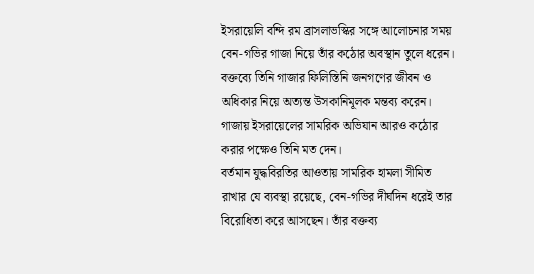ইসরায়েলি বন্দি রম ব্রাসলাভস্কির সঙ্গে আলোচনার সময় বেন-গভির গাজা নিয়ে তাঁর কঠোর অবস্থান তুলে ধরেন। বক্তব্যে তিনি গাজার ফিলিস্তিনি জনগণের জীবন ও অধিকার নিয়ে অত্যন্ত উসকানিমূলক মন্তব্য করেন। গাজায় ইসরায়েলের সামরিক অভিযান আরও কঠোর করার পক্ষেও তিনি মত দেন।
বর্তমান যুদ্ধবিরতির আওতায় সামরিক হামলা সীমিত রাখার যে ব্যবস্থা রয়েছে, বেন-গভির দীর্ঘদিন ধরেই তার বিরোধিতা করে আসছেন। তাঁর বক্তব্য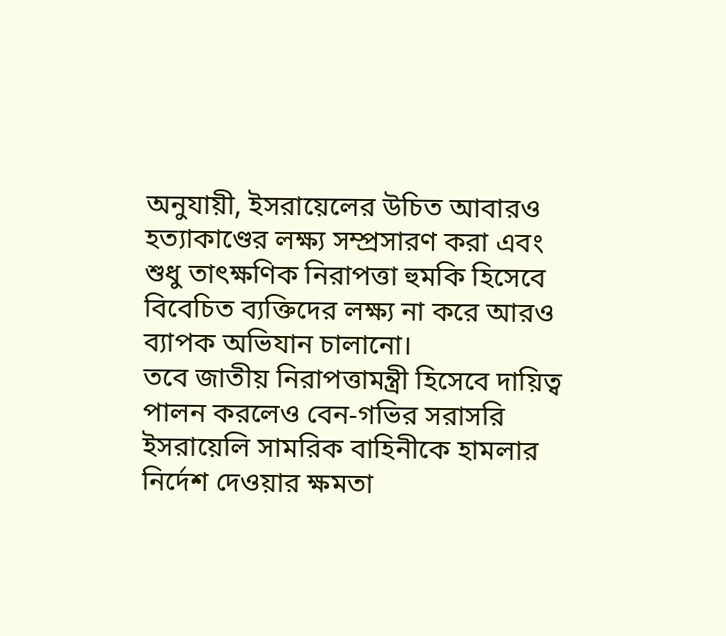অনুযায়ী, ইসরায়েলের উচিত আবারও হত্যাকাণ্ডের লক্ষ্য সম্প্রসারণ করা এবং শুধু তাৎক্ষণিক নিরাপত্তা হুমকি হিসেবে বিবেচিত ব্যক্তিদের লক্ষ্য না করে আরও ব্যাপক অভিযান চালানো।
তবে জাতীয় নিরাপত্তামন্ত্রী হিসেবে দায়িত্ব পালন করলেও বেন-গভির সরাসরি ইসরায়েলি সামরিক বাহিনীকে হামলার নির্দেশ দেওয়ার ক্ষমতা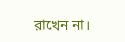রাখেন না।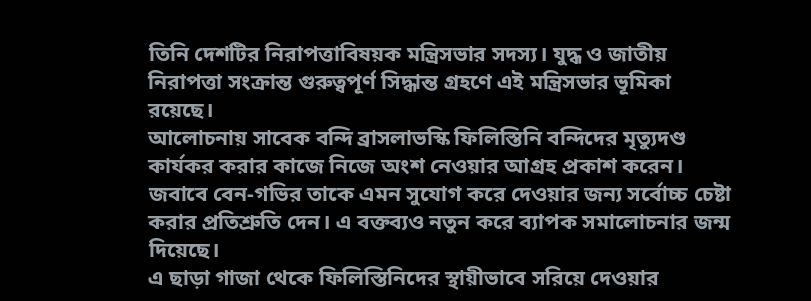তিনি দেশটির নিরাপত্তাবিষয়ক মন্ত্রিসভার সদস্য। যুদ্ধ ও জাতীয় নিরাপত্তা সংক্রান্ত গুরুত্বপূর্ণ সিদ্ধান্ত গ্রহণে এই মন্ত্রিসভার ভূমিকা রয়েছে।
আলোচনায় সাবেক বন্দি ব্রাসলাভস্কি ফিলিস্তিনি বন্দিদের মৃত্যুদণ্ড কার্যকর করার কাজে নিজে অংশ নেওয়ার আগ্রহ প্রকাশ করেন। জবাবে বেন-গভির তাকে এমন সুযোগ করে দেওয়ার জন্য সর্বোচ্চ চেষ্টা করার প্রতিশ্রুতি দেন। এ বক্তব্যও নতুন করে ব্যাপক সমালোচনার জন্ম দিয়েছে।
এ ছাড়া গাজা থেকে ফিলিস্তিনিদের স্থায়ীভাবে সরিয়ে দেওয়ার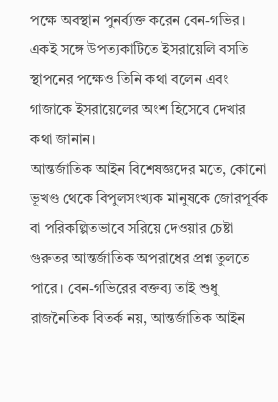পক্ষে অবস্থান পুনর্ব্যক্ত করেন বেন-গভির। একই সঙ্গে উপত্যকাটিতে ইসরায়েলি বসতি স্থাপনের পক্ষেও তিনি কথা বলেন এবং গাজাকে ইসরায়েলের অংশ হিসেবে দেখার কথা জানান।
আন্তর্জাতিক আইন বিশেষজ্ঞদের মতে, কোনো ভূখণ্ড থেকে বিপুলসংখ্যক মানুষকে জোরপূর্বক বা পরিকল্পিতভাবে সরিয়ে দেওয়ার চেষ্টা গুরুতর আন্তর্জাতিক অপরাধের প্রশ্ন তুলতে পারে। বেন-গভিরের বক্তব্য তাই শুধু রাজনৈতিক বিতর্ক নয়, আন্তর্জাতিক আইন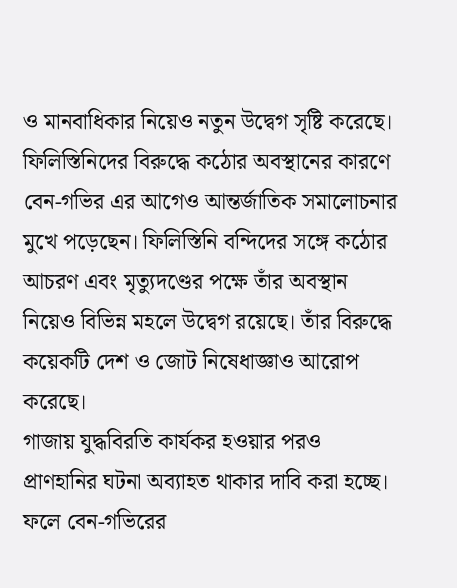ও মানবাধিকার নিয়েও নতুন উদ্বেগ সৃষ্টি করেছে।
ফিলিস্তিনিদের বিরুদ্ধে কঠোর অবস্থানের কারণে বেন-গভির এর আগেও আন্তর্জাতিক সমালোচনার মুখে পড়েছেন। ফিলিস্তিনি বন্দিদের সঙ্গে কঠোর আচরণ এবং মৃত্যুদণ্ডের পক্ষে তাঁর অবস্থান নিয়েও বিভিন্ন মহলে উদ্বেগ রয়েছে। তাঁর বিরুদ্ধে কয়েকটি দেশ ও জোট নিষেধাজ্ঞাও আরোপ করেছে।
গাজায় যুদ্ধবিরতি কার্যকর হওয়ার পরও প্রাণহানির ঘটনা অব্যাহত থাকার দাবি করা হচ্ছে। ফলে বেন-গভিরের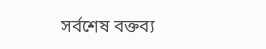সর্বশেষ বক্তব্য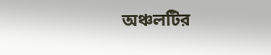অঞ্চলটির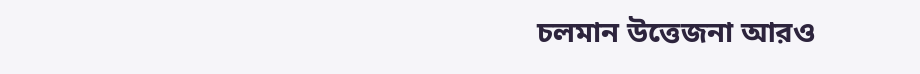চলমান উত্তেজনা আরও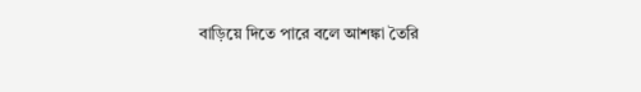বাড়িয়ে দিতে পারে বলে আশঙ্কা তৈরি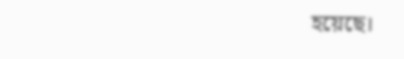হয়েছে।